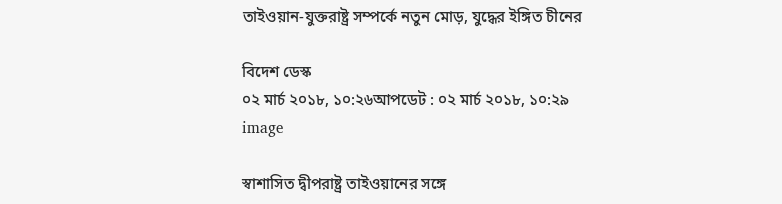তাইওয়ান-যুক্তরাষ্ট্র সম্পর্কে নতুন মোড়, যুদ্ধের ইঙ্গিত চীনের

বিদেশ ডেস্ক
০২ মার্চ ২০১৮, ১০:২৬আপডেট : ০২ মার্চ ২০১৮, ১০:২৯
image

স্বাশাসিত দ্বীপরাষ্ট্র তাইওয়ানের সঙ্গে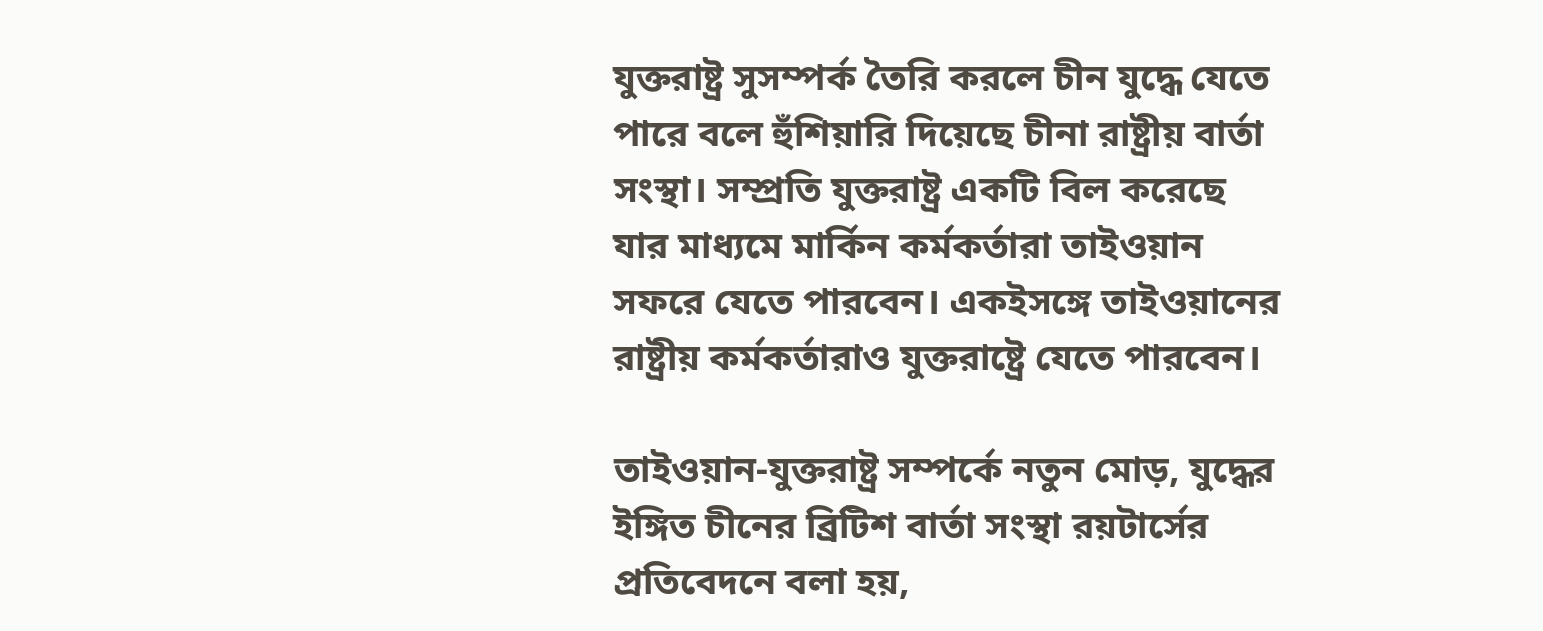যুক্তরাষ্ট্র সুসম্পর্ক তৈরি করলে চীন যুদ্ধে যেতে পারে বলে হুঁশিয়ারি দিয়েছে চীনা রাষ্ট্রীয় বার্তা সংস্থা। সম্প্রতি যুক্তরাষ্ট্র একটি বিল করেছে যার মাধ্যমে মার্কিন কর্মকর্তারা তাইওয়ান সফরে যেতে পারবেন। একইসঙ্গে তাইওয়ানের রাষ্ট্রীয় কর্মকর্তারাও যুক্তরাষ্ট্রে যেতে পারবেন।

তাইওয়ান-যুক্তরাষ্ট্র সম্পর্কে নতুন মোড়, যুদ্ধের ইঙ্গিত চীনের ব্রিটিশ বার্তা সংস্থা রয়টার্সের প্রতিবেদনে বলা হয়,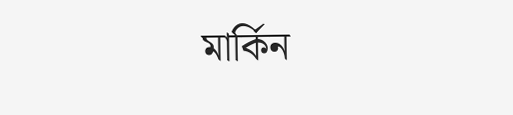মার্কিন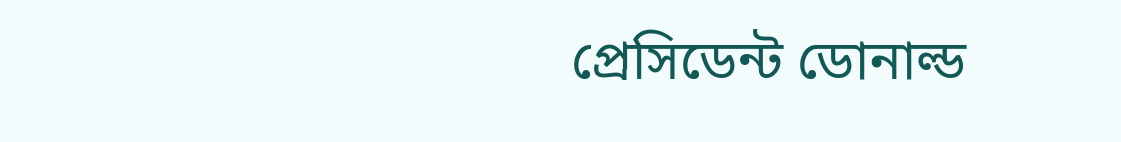প্রেসিডেন্ট ডোনাল্ড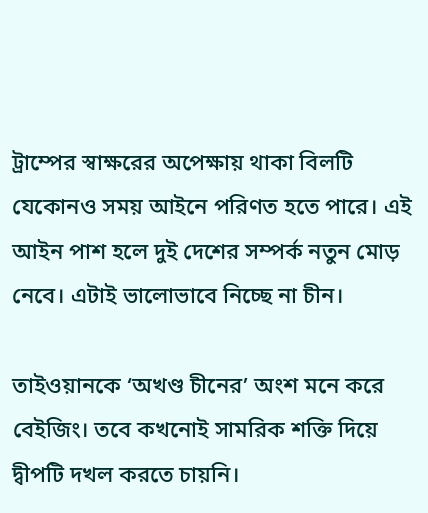ট্রাম্পের স্বাক্ষরের অপেক্ষায় থাকা বিলটি যেকোনও সময় আইনে পরিণত হতে পারে। এই আইন পাশ হলে দুই দেশের সম্পর্ক নতুন মোড় নেবে। এটাই ভালোভাবে নিচ্ছে না চীন।

তাইওয়ানকে ‘অখণ্ড চীনের’ অংশ মনে করে বেইজিং। তবে কখনোই সামরিক শক্তি দিয়ে দ্বীপটি দখল করতে চায়নি।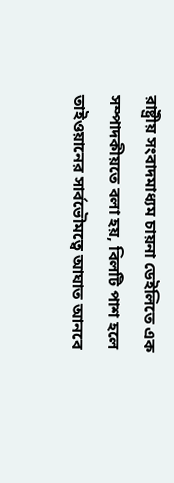রাষ্ট্রীয় সংবাদমাধ্যম চায়না ডেইলিতে এক সম্পাদকীয়তে বলা হয়, বিলটি পাশ হলে তাইওয়ানের সার্বভৌমত্বে আঘাত আনবে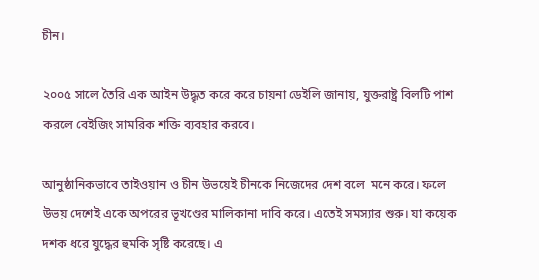চীন।

২০০৫ সালে তৈরি এক আইন উদ্ধৃত করে করে চায়না ডেইলি জানায়, যুক্তরাষ্ট্র বিলটি পাশ করলে বেইজিং সামরিক শক্তি ব্যবহার করবে।

আনুষ্ঠানিকভাবে তাইওয়ান ও চীন উভয়েই চীনকে নিজেদের দেশ বলে  মনে করে। ফলে উভয় দেশেই একে অপরের ভূখণ্ডের মালিকানা দাবি করে। এতেই সমস্যার শুরু। যা কয়েক দশক ধরে যুদ্ধের হুমকি সৃষ্টি করেছে। এ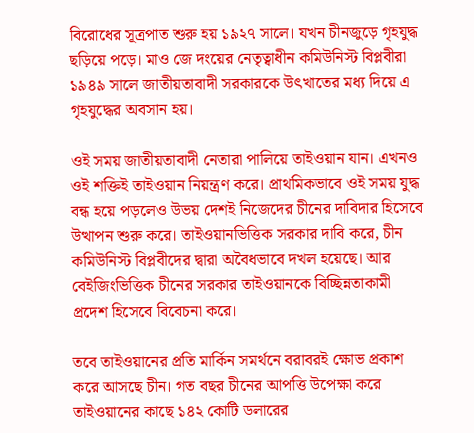বিরোধের সূত্রপাত শুরু হয় ১৯২৭ সালে। যখন চীনজুড়ে গৃহযুদ্ধ ছড়িয়ে পড়ে। মাও জে দংয়ের নেতৃত্বাধীন কমিউনিস্ট বিপ্লবীরা ১৯৪৯ সালে জাতীয়তাবাদী সরকারকে উৎখাতের মধ্য দিয়ে এ গৃহযুদ্ধের অবসান হয়।

ওই সময় জাতীয়তাবাদী নেতারা পালিয়ে তাইওয়ান যান। এখনও ওই শক্তিই তাইওয়ান নিয়ন্ত্রণ করে। প্রাথমিকভাবে ওই সময় যুদ্ধ বন্ধ হয়ে পড়লেও উভয় দেশই নিজেদের চীনের দাবিদার হিসেবে উত্থাপন শুরু করে। তাইওয়ানভিত্তিক সরকার দাবি করে, চীন কমিউনিস্ট বিপ্লবীদের দ্বারা অবৈধভাবে দখল হয়েছে। আর বেইজিংভিত্তিক চীনের সরকার তাইওয়ানকে বিচ্ছিন্নতাকামী প্রদেশ হিসেবে বিবেচনা করে।

তবে তাইওয়ানের প্রতি মার্কিন সমর্থনে বরাবরই ক্ষোভ প্রকাশ করে আসছে চীন। গত বছর চীনের আপত্তি উপেক্ষা করে তাইওয়ানের কাছে ১৪২ কোটি ডলারের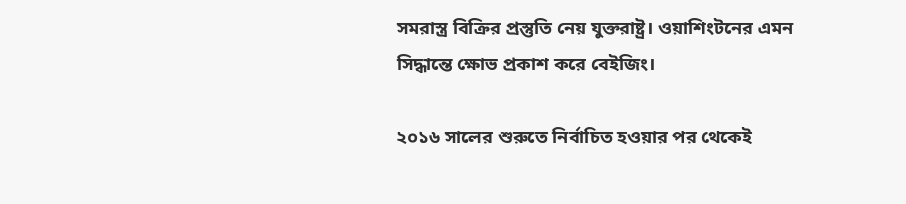সমরাস্ত্র বিক্রির প্রস্তুতি নেয় যুক্তরাষ্ট্র। ওয়াশিংটনের এমন সিদ্ধান্তে ক্ষোভ প্রকাশ করে বেইজিং।

২০১৬ সালের শুরুতে নির্বাচিত হওয়ার পর থেকেই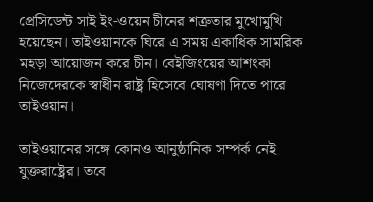প্রেসিডেন্ট সাই ইং-ওয়েন চীনের শত্রুতার মুখোমুখি হয়েছেন। তাইওয়ানকে ঘিরে এ সময় একাধিক সামরিক মহড়া আয়োজন করে চীন। বেইজিংয়ের আশংকা নিজেদেরকে স্বাধীন রাষ্ট্র হিসেবে ঘোষণা দিতে পারে তাইওয়ান।

তাইওয়ানের সঙ্গে কোনও আনুষ্ঠানিক সম্পর্ক নেই যুক্তরাষ্ট্রের। তবে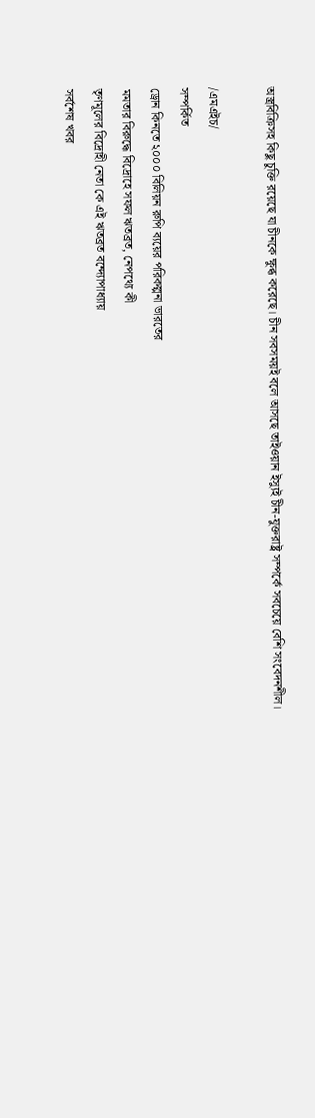অস্ত্রবিক্রিসহ কিছু চুক্তি রয়েছে যা চীনকে ক্ষুব্ধ করেছে। চীন সবসময়ই বলে আসছে তাইওয়ান ইস্যুই চীন-যুক্তরাষ্ট্র সম্পর্কে সবচেয়ে বেশি সংবেদনশীল।

/এমএইচ/
সম্পর্কিত
ড্রোন কিনতে ২০০০ বিলিয়ন রুপি ব্যয়ের পরিকল্পনা ভারতের
মমতার বিরুদ্ধে বিদ্রোহে সফল ঋতব্রত, নেপথ্যে কী
তৃণমূলের বিদ্রোহী নেতা কে এই ঋতব্রত বন্দ্যোপাধ্যায়
সর্বশেষ খবর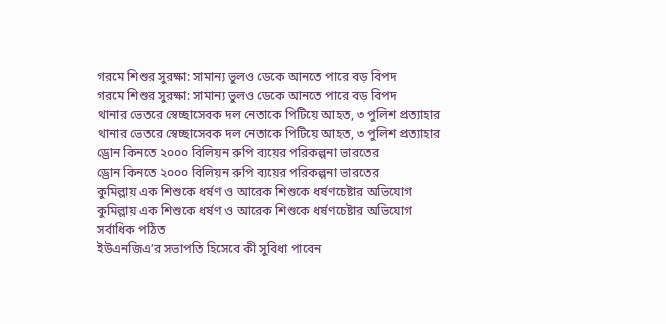গরমে শিশুর সুরক্ষা: সামান্য ভুলও ডেকে আনতে পারে বড় বিপদ
গরমে শিশুর সুরক্ষা: সামান্য ভুলও ডেকে আনতে পারে বড় বিপদ
থানার ভেতরে স্বেচ্ছাসেবক দল নেতাকে পিটিয়ে আহত, ৩ পুলিশ প্রত্যাহার
থানার ভেতরে স্বেচ্ছাসেবক দল নেতাকে পিটিয়ে আহত, ৩ পুলিশ প্রত্যাহার
ড্রোন কিনতে ২০০০ বিলিয়ন রুপি ব্যয়ের পরিকল্পনা ভারতের
ড্রোন কিনতে ২০০০ বিলিয়ন রুপি ব্যয়ের পরিকল্পনা ভারতের
কুমিল্লায় এক শিশুকে ধর্ষণ ও আরেক শিশুকে ধর্ষণচেষ্টার অভিযোগ
কুমিল্লায় এক শিশুকে ধর্ষণ ও আরেক শিশুকে ধর্ষণচেষ্টার অভিযোগ
সর্বাধিক পঠিত
ইউএনজিএ’র সভাপতি হিসেবে কী সুবিধা পাবেন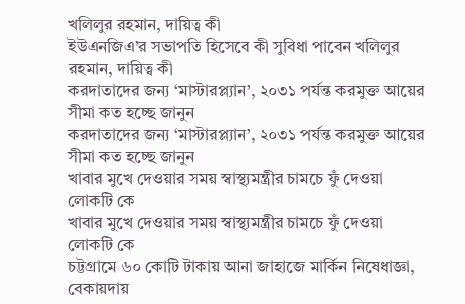খলিলুর রহমান, দায়িত্ব কী
ইউএনজিএ’র সভাপতি হিসেবে কী সুবিধা পাবেন খলিলুর রহমান, দায়িত্ব কী
করদাতাদের জন্য ‘মাস্টারপ্ল্যান’, ২০৩১ পর্যন্ত করমুক্ত আয়ের সীমা কত হচ্ছে জানুন
করদাতাদের জন্য ‘মাস্টারপ্ল্যান’, ২০৩১ পর্যন্ত করমুক্ত আয়ের সীমা কত হচ্ছে জানুন
খাবার মুখে দেওয়ার সময় স্বাস্থ্যমন্ত্রীর চামচে ফুঁ দেওয়া লোকটি কে
খাবার মুখে দেওয়ার সময় স্বাস্থ্যমন্ত্রীর চামচে ফুঁ দেওয়া লোকটি কে
চট্টগ্রামে ৬০ কোটি টাকায় আনা জাহাজে মার্কিন নিষেধাজ্ঞা, বেকায়দায়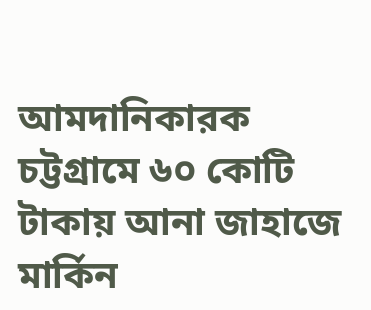আমদানিকারক
চট্টগ্রামে ৬০ কোটি টাকায় আনা জাহাজে মার্কিন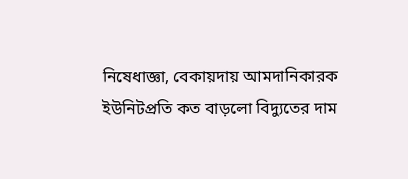নিষেধাজ্ঞা, বেকায়দায় আমদানিকারক
ইউনিটপ্রতি কত বাড়লো বিদ্যুতের দাম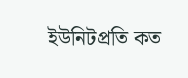ইউনিটপ্রতি কত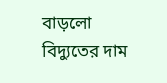বাড়লো বিদ্যুতের দাম